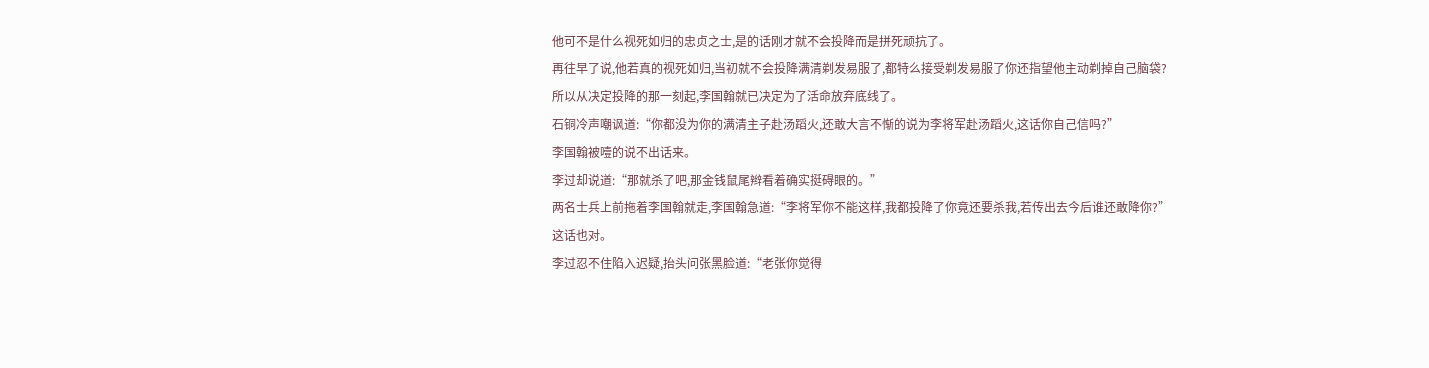他可不是什么视死如归的忠贞之士,是的话刚才就不会投降而是拼死顽抗了。
再往早了说,他若真的视死如归,当初就不会投降满清剃发易服了,都特么接受剃发易服了你还指望他主动剃掉自己脑袋?
所以从决定投降的那一刻起,李国翰就已决定为了活命放弃底线了。
石铜冷声嘲讽道:“你都没为你的满清主子赴汤蹈火,还敢大言不惭的说为李将军赴汤蹈火,这话你自己信吗?”
李国翰被噎的说不出话来。
李过却说道:“那就杀了吧,那金钱鼠尾辫看着确实挺碍眼的。”
两名士兵上前拖着李国翰就走,李国翰急道:“李将军你不能这样,我都投降了你竟还要杀我,若传出去今后谁还敢降你?”
这话也对。
李过忍不住陷入迟疑,抬头问张黑脸道:“老张你觉得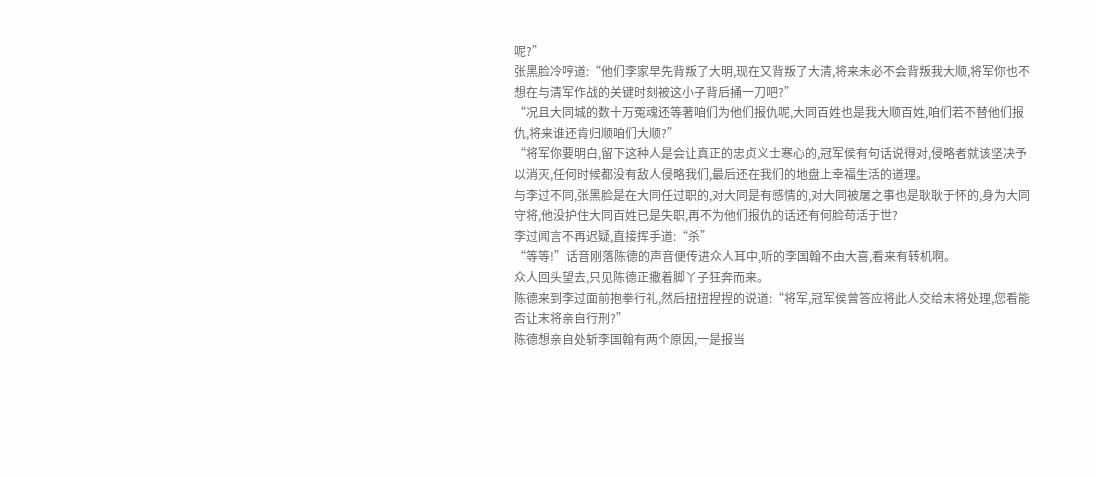呢?”
张黑脸冷哼道:“他们李家早先背叛了大明,现在又背叛了大清,将来未必不会背叛我大顺,将军你也不想在与清军作战的关键时刻被这小子背后捅一刀吧?”
“况且大同城的数十万冤魂还等著咱们为他们报仇呢,大同百姓也是我大顺百姓,咱们若不替他们报仇,将来谁还肯归顺咱们大顺?”
“将军你要明白,留下这种人是会让真正的忠贞义士寒心的,冠军侯有句话说得对,侵略者就该坚决予以消灭,任何时候都没有敌人侵略我们,最后还在我们的地盘上幸福生活的道理。
与李过不同,张黑脸是在大同任过职的,对大同是有感情的,对大同被屠之事也是耿耿于怀的,身为大同守将,他没护住大同百姓已是失职,再不为他们报仇的话还有何脸苟活于世?
李过闻言不再迟疑,直接挥手道:“杀”
“等等!”话音刚落陈德的声音便传进众人耳中,听的李国翰不由大喜,看来有转机啊。
众人回头望去,只见陈德正撒着脚丫子狂奔而来。
陈德来到李过面前抱拳行礼,然后扭扭捏捏的说道:“将军,冠军侯曾答应将此人交给末将处理,您看能否让末将亲自行刑?”
陈德想亲自处斩李国翰有两个原因,一是报当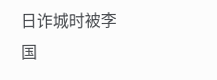日诈城时被李国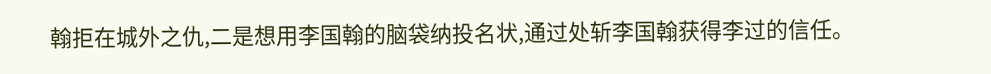翰拒在城外之仇,二是想用李国翰的脑袋纳投名状,通过处斩李国翰获得李过的信任。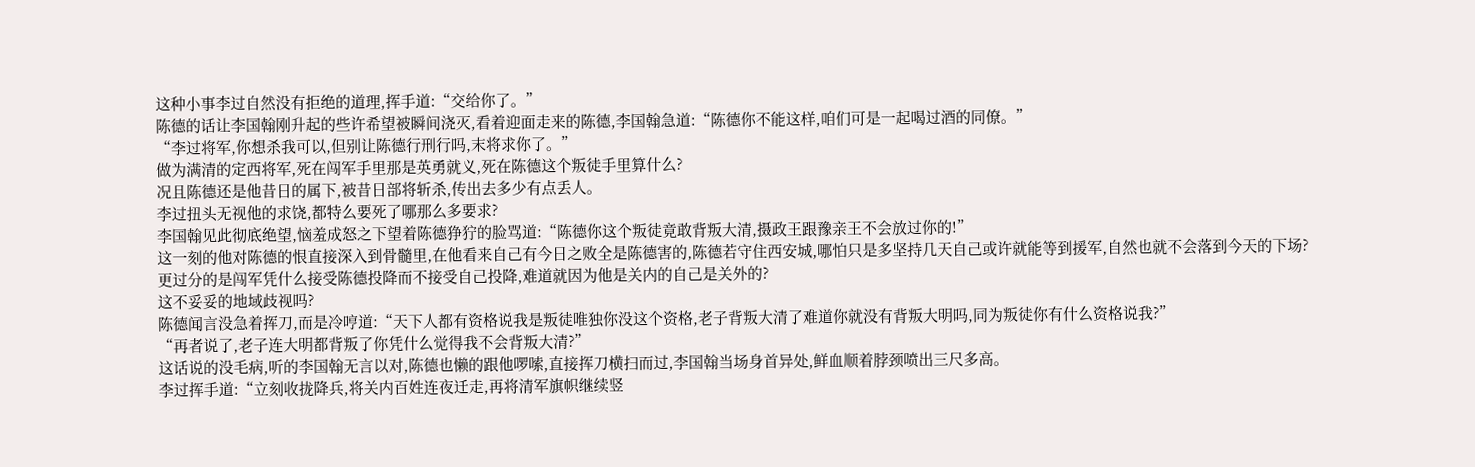这种小事李过自然没有拒绝的道理,挥手道:“交给你了。”
陈德的话让李国翰刚升起的些许希望被瞬间浇灭,看着迎面走来的陈德,李国翰急道:“陈德你不能这样,咱们可是一起喝过酒的同僚。”
“李过将军,你想杀我可以,但别让陈德行刑行吗,末将求你了。”
做为满清的定西将军,死在闯军手里那是英勇就义,死在陈德这个叛徒手里算什么?
况且陈德还是他昔日的属下,被昔日部将斩杀,传出去多少有点丢人。
李过扭头无视他的求饶,都特么要死了哪那么多要求?
李国翰见此彻底绝望,恼羞成怒之下望着陈德狰狞的脸骂道:“陈德你这个叛徒竟敢背叛大清,摄政王跟豫亲王不会放过你的!”
这一刻的他对陈德的恨直接深入到骨髓里,在他看来自己有今日之败全是陈德害的,陈德若守住西安城,哪怕只是多坚持几天自己或许就能等到援军,自然也就不会落到今天的下场?
更过分的是闯军凭什么接受陈德投降而不接受自己投降,难道就因为他是关内的自己是关外的?
这不妥妥的地域歧视吗?
陈德闻言没急着挥刀,而是冷哼道:“天下人都有资格说我是叛徒唯独你没这个资格,老子背叛大清了难道你就没有背叛大明吗,同为叛徒你有什么资格说我?”
“再者说了,老子连大明都背叛了你凭什么觉得我不会背叛大清?”
这话说的没毛病,听的李国翰无言以对,陈德也懒的跟他啰嗦,直接挥刀横扫而过,李国翰当场身首异处,鲜血顺着脖颈喷出三尺多高。
李过挥手道:“立刻收拢降兵,将关内百姓连夜迁走,再将清军旗帜继续竖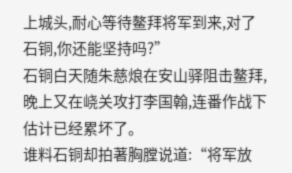上城头,耐心等待鳌拜将军到来,对了石铜,你还能坚持吗?”
石铜白天随朱慈烺在安山驿阻击鳌拜,晚上又在峣关攻打李国翰,连番作战下估计已经累坏了。
谁料石铜却拍著胸膛说道:“将军放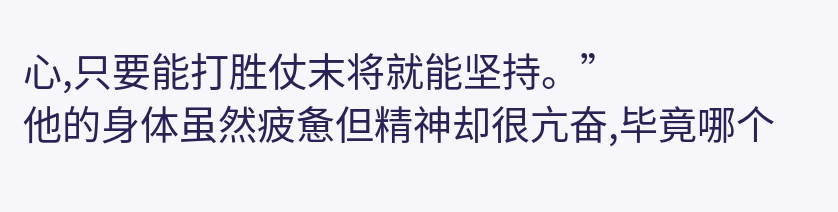心,只要能打胜仗末将就能坚持。”
他的身体虽然疲惫但精神却很亢奋,毕竟哪个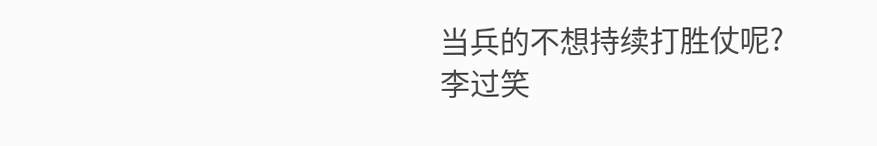当兵的不想持续打胜仗呢?
李过笑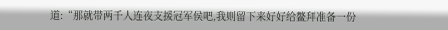道:“那就带两千人连夜支援冠军侯吧,我则留下来好好给鳌拜准备一份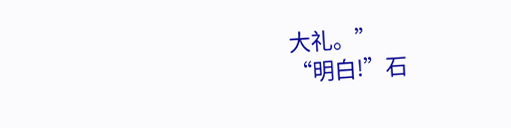大礼。”
“明白!”石